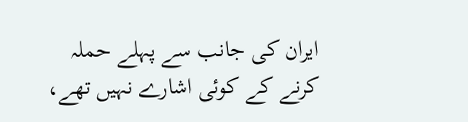ایران کی جانب سے پہلے حملہ کرنے کے کوئی اشارے نہیں تھے،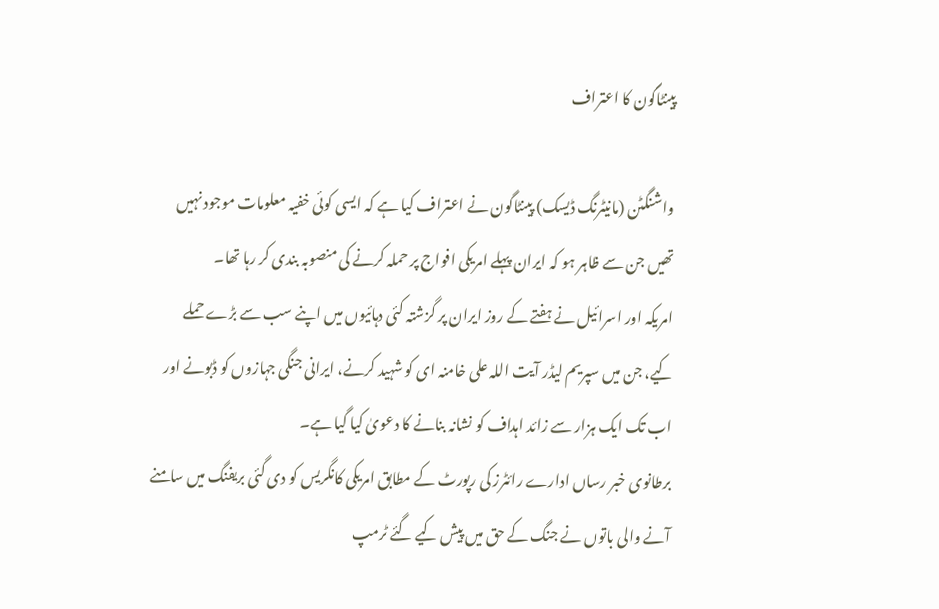پینٹاگون کا اعتراف

واشنگٹن (مانیٹرنگ ڈیسک) پینٹاگون نے اعتراف کیا ہے کہ ایسی کوئی خفیہ معلومات موجود نہیں تھیں جن سے ظاہر ہو کہ ایران پہلے امریکی افواج پر حملہ کرنے کی منصوبہ بندی کر رہا تھا۔
امریکہ اور اسرائیل نے ہفتے کے روز ایران پر گزشتہ کئی دہائیوں میں اپنے سب سے بڑے حملے کیے، جن میں سپریم لیڈر آیت اللہ علی خامنہ ای کو شہید کرنے، ایرانی جنگی جہازوں کو ڈبونے اور اب تک ایک ہزار سے زائد اہداف کو نشانہ بنانے کا دعویٰ کیا گیا ہے۔
برطانوی خبر رساں ادارے رائٹرز کی رپورٹ کے مطابق امریکی کانگریس کو دی گئی بریفنگ میں سامنے آنے والی باتوں نے جنگ کے حق میں پیش کیے گئے ٹرمپ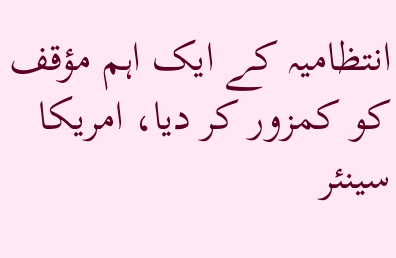انتظامیہ کے ایک اہم مؤقف کو کمزور کر دیا، امریکا سینئر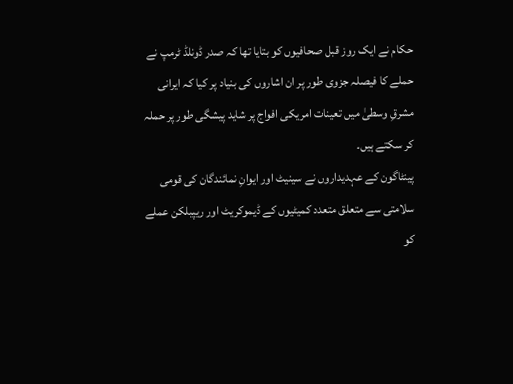حکام نے ایک روز قبل صحافیوں کو بتایا تھا کہ صدر ڈونلڈ ٹرمپ نے حملے کا فیصلہ جزوی طور پر ان اشاروں کی بنیاد پر کیا کہ ایرانی مشرقِ وسطیٰ میں تعینات امریکی افواج پر شاید پیشگی طور پر حملہ کر سکتے ہیں۔
پینٹاگون کے عہدیداروں نے سینیٹ اور ایوانِ نمائندگان کی قومی سلامتی سے متعلق متعدد کمیٹیوں کے ڈیموکریٹ اور ریپبلکن عملے کو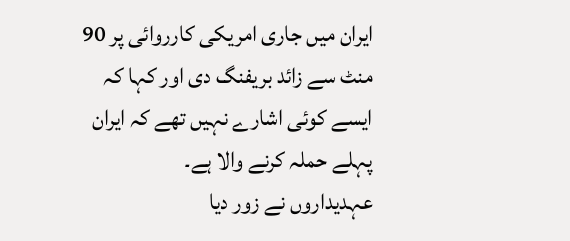ایران میں جاری امریکی کارروائی پر 90 منٹ سے زائد بریفنگ دی اور کہا کہ ایسے کوئی اشارے نہیں تھے کہ ایران پہلے حملہ کرنے والا ہے۔
عہدیداروں نے زور دیا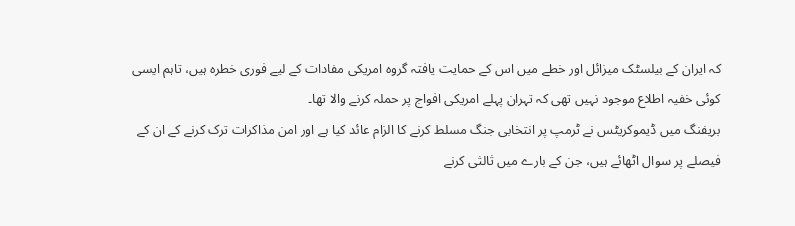کہ ایران کے بیلسٹک میزائل اور خطے میں اس کے حمایت یافتہ گروہ امریکی مفادات کے لیے فوری خطرہ ہیں، تاہم ایسی کوئی خفیہ اطلاع موجود نہیں تھی کہ تہران پہلے امریکی افواج پر حملہ کرنے والا تھا۔
بریفنگ میں ڈیموکریٹس نے ٹرمپ پر انتخابی جنگ مسلط کرنے کا الزام عائد کیا ہے اور امن مذاکرات ترک کرنے کے ان کے فیصلے پر سوال اٹھائے ہیں، جن کے بارے میں ثالثی کرنے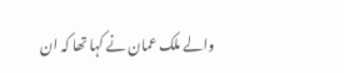والے ملک عمان نے کہا تھا کہ ان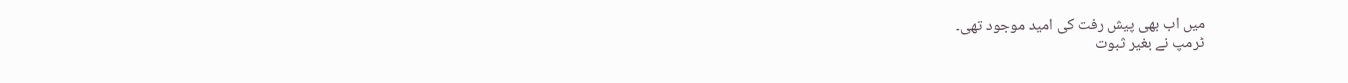میں اب بھی پیش رفت کی امید موجود تھی۔
ٹرمپ نے بغیر ثبوت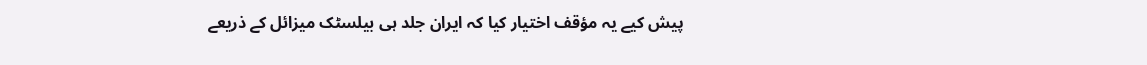پیش کیے یہ مؤقف اختیار کیا کہ ایران جلد ہی بیلسٹک میزائل کے ذریعے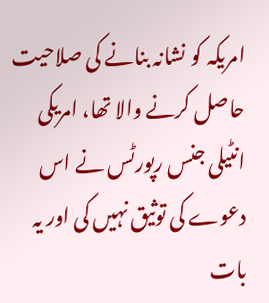امریکہ کو نشانہ بنانے کی صلاحیت حاصل کرنے والا تھا، امریکی انٹیلی جنس رپورٹس نے اس دعوے کی توثیق نہیں کی اور یہ بات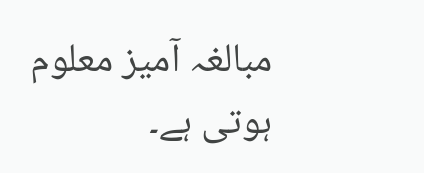مبالغہ آمیز معلوم ہوتی ہے۔